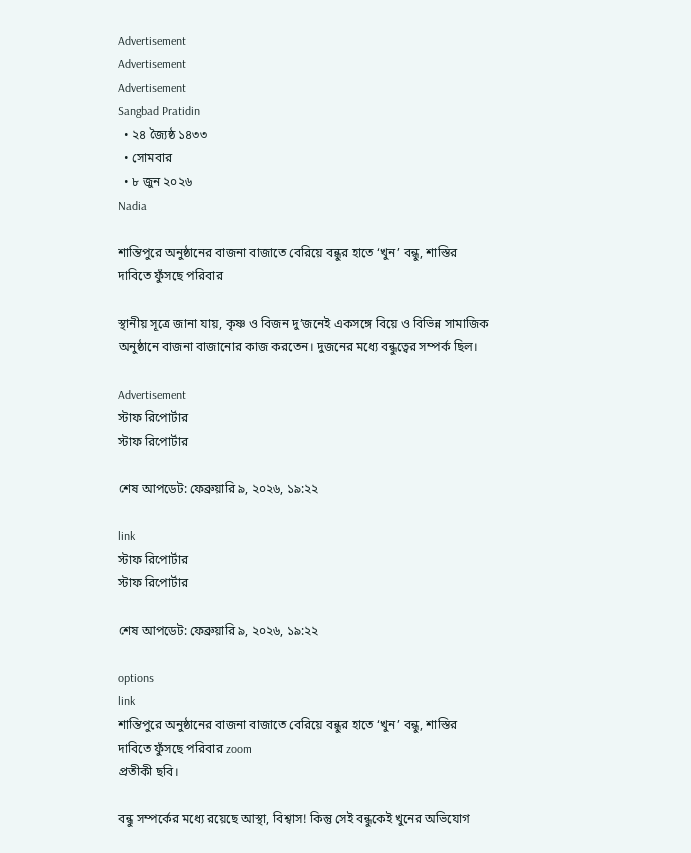Advertisement
Advertisement
Advertisement
Sangbad Pratidin
  • ২৪ জ্যৈষ্ঠ ১৪৩৩
  • সোমবার
  • ৮ জুন ২০২৬
Nadia

শান্তিপুরে অনুষ্ঠানের বাজনা বাজাতে বেরিয়ে বন্ধুর হাতে ‘খুন’ বন্ধু, শাস্তির দাবিতে ফুঁসছে পরিবার

স্থানীয় সূত্রে জানা যায়, কৃষ্ণ ও বিজন দু’জনেই একসঙ্গে বিয়ে ও বিভিন্ন সামাজিক অনুষ্ঠানে বাজনা বাজানোর কাজ করতেন। দুজনের মধ্যে বন্ধুত্বের সম্পর্ক ছিল।

Advertisement
স্টাফ রিপোর্টার
স্টাফ রিপোর্টার

শেষ আপডেট: ফেব্রুয়ারি ৯, ২০২৬, ১৯:২২

link
স্টাফ রিপোর্টার
স্টাফ রিপোর্টার

শেষ আপডেট: ফেব্রুয়ারি ৯, ২০২৬, ১৯:২২

options
link
শান্তিপুরে অনুষ্ঠানের বাজনা বাজাতে বেরিয়ে বন্ধুর হাতে ‘খুন’ বন্ধু, শাস্তির দাবিতে ফুঁসছে পরিবার zoom
প্রতীকী ছবি।

বন্ধু সম্পর্কের মধ্যে রয়েছে আস্থা, বিশ্বাস! কিন্তু সেই বন্ধুকেই খুনের অভিযোগ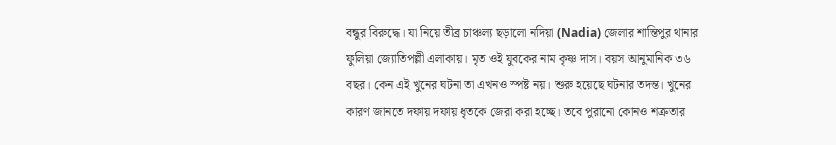বন্ধুর বিরুদ্ধে। যা নিয়ে তীব্র চাঞ্চল্য ছড়ালো নদিয়া (Nadia) জেলার শান্তিপুর থানার ফুলিয়া জ্যোতিপল্লী এলাকায়। মৃত ওই যুবকের নাম কৃষ্ণ দাস। বয়স আনুমানিক ৩৬ বছর। কেন এই খুনের ঘটনা তা এখনও স্পষ্ট নয়। শুরু হয়েছে ঘটনার তদন্ত। খুনের কারণ জানতে দফায় দফায় ধৃতকে জেরা করা হচ্ছে। তবে পুরানো কোনও শত্রুতার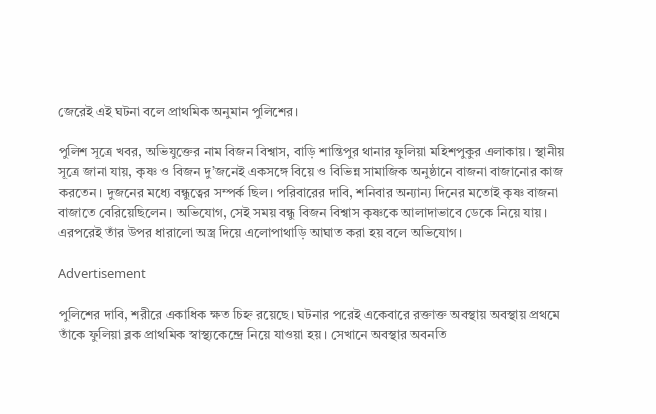জেরেই এই ঘটনা বলে প্রাথমিক অনুমান পুলিশের।

পুলিশ সূত্রে খবর, অভিযুক্তের নাম বিজন বিশ্বাস, বাড়ি শান্তিপুর থানার ফুলিয়া মহিশপুকুর এলাকায়। স্থানীয় সূত্রে জানা যায়, কৃষ্ণ ও বিজন দু’জনেই একসঙ্গে বিয়ে ও বিভিন্ন সামাজিক অনুষ্ঠানে বাজনা বাজানোর কাজ করতেন। দুজনের মধ্যে বন্ধুত্বের সম্পর্ক ছিল। পরিবারের দাবি, শনিবার অন্যান্য দিনের মতোই কৃষ্ণ বাজনা বাজাতে বেরিয়েছিলেন। অভিযোগ, সেই সময় বন্ধু বিজন বিশ্বাস কৃষ্ণকে আলাদাভাবে ডেকে নিয়ে যায়। এরপরেই তাঁর উপর ধারালো অস্ত্র দিয়ে এলোপাথাড়ি আঘাত করা হয় বলে অভিযোগ।

Advertisement

পুলিশের দাবি, শরীরে একাধিক ক্ষত চিহ্ন রয়েছে। ঘটনার পরেই একেবারে রক্তাক্ত অবস্থায় অবস্থায় প্রথমে তাঁকে ফুলিয়া ব্লক প্রাথমিক স্বাস্থ্যকেন্দ্রে নিয়ে যাওয়া হয়। সেখানে অবস্থার অবনতি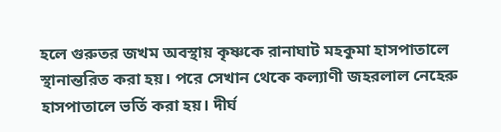হলে গুরুতর জখম অবস্থায় কৃষ্ণকে রানাঘাট মহকুমা হাসপাতালে স্থানান্তরিত করা হয়। পরে সেখান থেকে কল্যাণী জহরলাল নেহেরু হাসপাতালে ভর্তি করা হয়। দীর্ঘ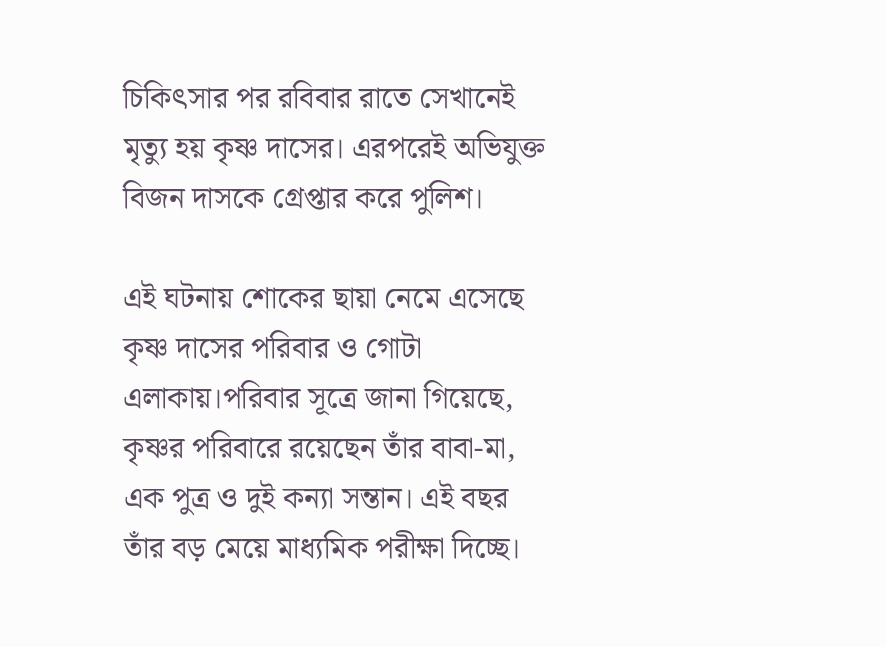চিকিৎসার পর রবিবার রাতে সেখানেই মৃত্যু হয় কৃষ্ণ দাসের। এরপরেই অভিযুক্ত বিজন দাসকে গ্রেপ্তার করে পুলিশ।

এই ঘটনায় শোকের ছায়া নেমে এসেছে কৃষ্ণ দাসের পরিবার ও গোটা এলাকায়।পরিবার সূত্রে জানা গিয়েছে, কৃষ্ণর পরিবারে রয়েছেন তাঁর বাবা-মা, এক পুত্র ও দুই কন্যা সন্তান। এই বছর তাঁর বড় মেয়ে মাধ্যমিক পরীক্ষা দিচ্ছে।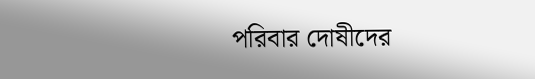পরিবার দোষীদের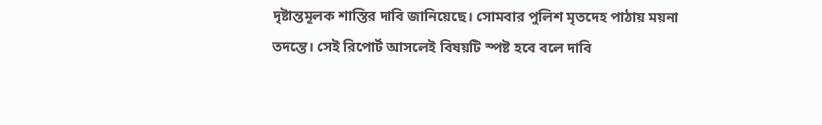দৃষ্টান্তমূলক শাস্তির দাবি জানিয়েছে। সোমবার পুলিশ মৃতদেহ পাঠায় ময়না তদন্তে। সেই রিপোর্ট আসলেই বিষয়টি স্পষ্ট হবে বলে দাবি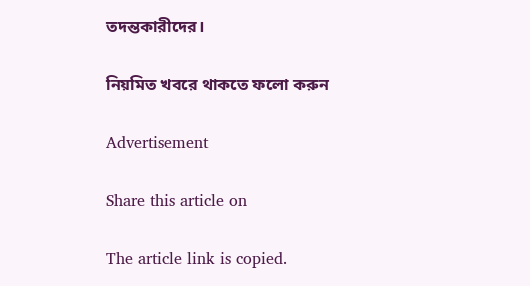তদন্তকারীদের।

নিয়মিত খবরে থাকতে ফলো করুন

Advertisement

Share this article on

The article link is copied.